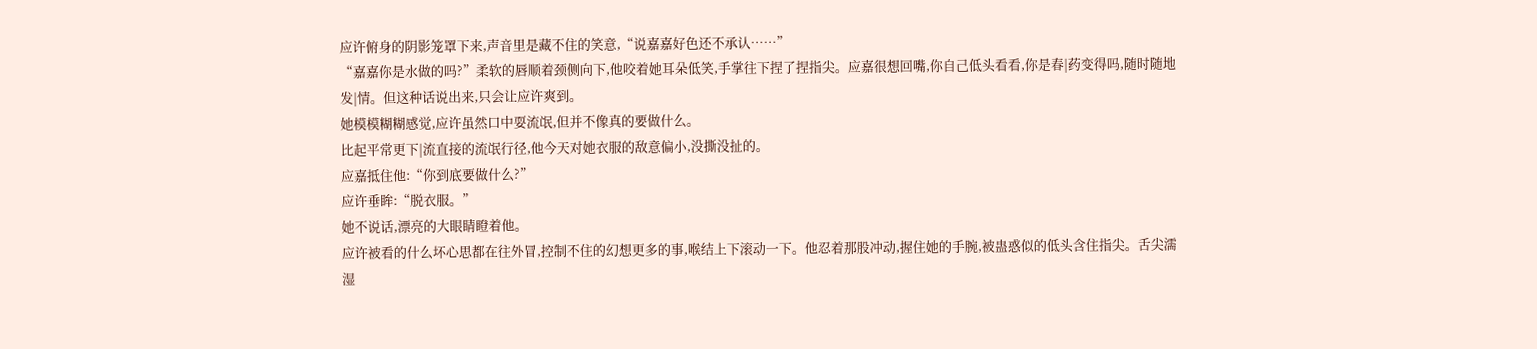应许俯身的阴影笼罩下来,声音里是藏不住的笑意,“说嘉嘉好色还不承认……”
“嘉嘉你是水做的吗?”柔软的唇顺着颈侧向下,他咬着她耳朵低笑,手掌往下捏了捏指尖。应嘉很想回嘴,你自己低头看看,你是春|药变得吗,随时随地发|情。但这种话说出来,只会让应许爽到。
她模模糊糊感觉,应许虽然口中耍流氓,但并不像真的要做什么。
比起平常更下|流直接的流氓行径,他今天对她衣服的敌意偏小,没撕没扯的。
应嘉抵住他:“你到底要做什么?”
应许垂眸:“脱衣服。”
她不说话,漂亮的大眼睛瞪着他。
应许被看的什么坏心思都在往外冒,控制不住的幻想更多的事,喉结上下滚动一下。他忍着那股冲动,握住她的手腕,被蛊惑似的低头含住指尖。舌尖濡湿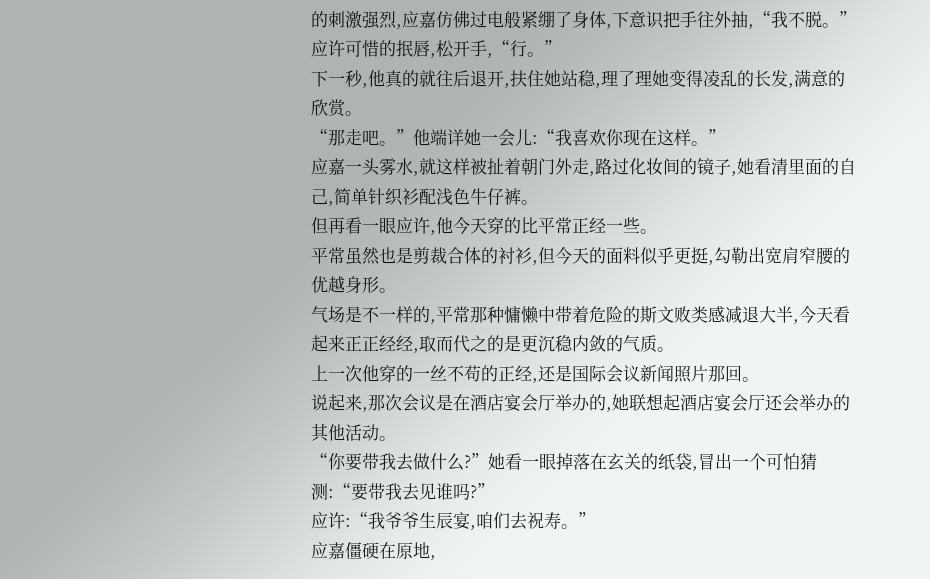的刺激强烈,应嘉仿佛过电般紧绷了身体,下意识把手往外抽,“我不脱。”
应许可惜的抿唇,松开手,“行。”
下一秒,他真的就往后退开,扶住她站稳,理了理她变得凌乱的长发,满意的欣赏。
“那走吧。”他端详她一会儿:“我喜欢你现在这样。”
应嘉一头雾水,就这样被扯着朝门外走,路过化妆间的镜子,她看清里面的自己,简单针织衫配浅色牛仔裤。
但再看一眼应许,他今天穿的比平常正经一些。
平常虽然也是剪裁合体的衬衫,但今天的面料似乎更挺,勾勒出宽肩窄腰的优越身形。
气场是不一样的,平常那种慵懒中带着危险的斯文败类感减退大半,今天看起来正正经经,取而代之的是更沉稳内敛的气质。
上一次他穿的一丝不苟的正经,还是国际会议新闻照片那回。
说起来,那次会议是在酒店宴会厅举办的,她联想起酒店宴会厅还会举办的其他活动。
“你要带我去做什么?”她看一眼掉落在玄关的纸袋,冒出一个可怕猜测:“要带我去见谁吗?”
应许:“我爷爷生辰宴,咱们去祝寿。”
应嘉僵硬在原地,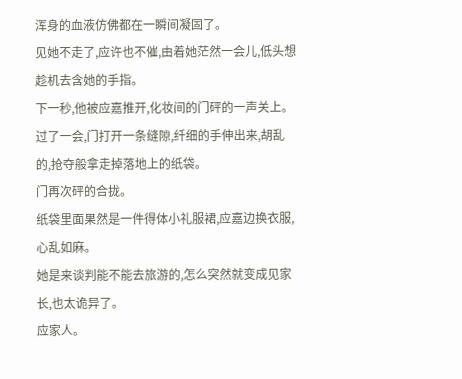浑身的血液仿佛都在一瞬间凝固了。
见她不走了,应许也不催,由着她茫然一会儿,低头想趁机去含她的手指。
下一秒,他被应嘉推开,化妆间的门砰的一声关上。
过了一会,门打开一条缝隙,纤细的手伸出来,胡乱的,抢夺般拿走掉落地上的纸袋。
门再次砰的合拢。
纸袋里面果然是一件得体小礼服裙,应嘉边换衣服,心乱如麻。
她是来谈判能不能去旅游的,怎么突然就变成见家长,也太诡异了。
应家人。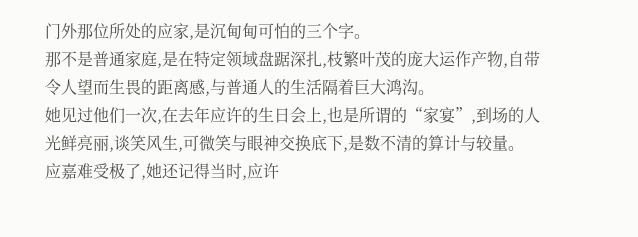门外那位所处的应家,是沉甸甸可怕的三个字。
那不是普通家庭,是在特定领域盘踞深扎,枝繁叶茂的庞大运作产物,自带令人望而生畏的距离感,与普通人的生活隔着巨大鸿沟。
她见过他们一次,在去年应许的生日会上,也是所谓的“家宴”,到场的人光鲜亮丽,谈笑风生,可微笑与眼神交换底下,是数不清的算计与较量。
应嘉难受极了,她还记得当时,应许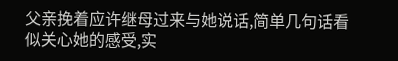父亲挽着应许继母过来与她说话,简单几句话看似关心她的感受,实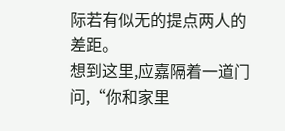际若有似无的提点两人的差距。
想到这里,应嘉隔着一道门问,“你和家里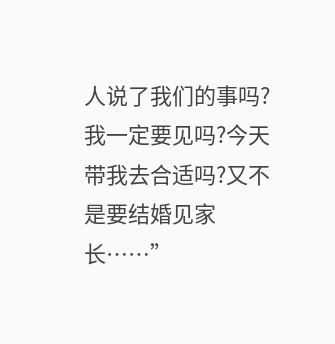人说了我们的事吗?我一定要见吗?今天带我去合适吗?又不是要结婚见家长……”